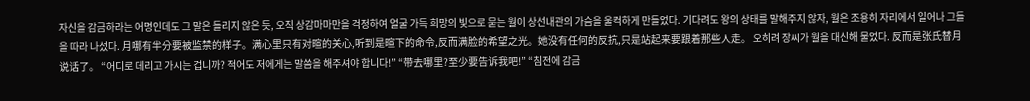자신을 감금하라는 어명인데도 그 말은 들리지 않은 듯, 오직 상감마마만을 걱정하여 얼굴 가득 희망의 빛으로 묻는 월이 상선내관의 가슴을 울컥하게 만들었다. 기다려도 왕의 상태를 말해주지 않자, 월은 조용히 자리에서 일어나 그들을 따라 나섰다. 月哪有半分要被监禁的样子。满心里只有对暄的关心,听到是暄下的命令,反而满脸的希望之光。她没有任何的反抗,只是站起来要跟着那些人走。 오히려 장씨가 월을 대신해 물었다. 反而是张氏替月说话了。 “어디로 데리고 가시는 겁니까? 적어도 저에게는 말씀을 해주셔야 합니다!” “带去哪里?至少要告诉我吧!” “침전에 감금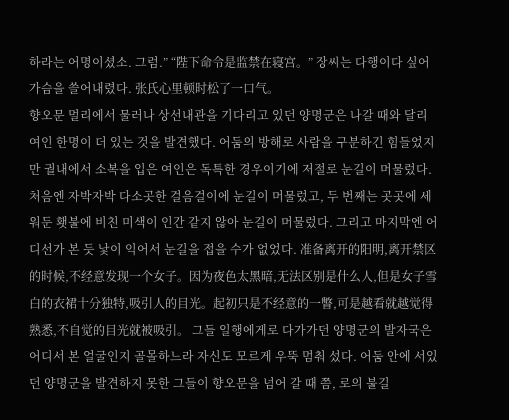하라는 어명이셨소. 그럼.” “陛下命令是监禁在寝宫。” 장씨는 다행이다 싶어 가슴을 쓸어내렸다. 张氏心里顿时松了一口气。
향오문 멀리에서 물러나 상선내관을 기다리고 있던 양명군은 나갈 때와 달리 여인 한명이 더 있는 것을 발견했다. 어둠의 방해로 사람을 구분하긴 힘들었지만 궐내에서 소복을 입은 여인은 독특한 경우이기에 저절로 눈길이 머물렀다. 처음엔 자박자박 다소곳한 걸음걸이에 눈길이 머물렀고, 두 번째는 곳곳에 세워둔 횃불에 비친 미색이 인간 같지 않아 눈길이 머물렀다. 그리고 마지막엔 어디선가 본 듯 낯이 익어서 눈길을 접을 수가 없었다. 准备离开的阳明,离开禁区的时候,不经意发现一个女子。因为夜色太黑暗,无法区别是什么人,但是女子雪白的衣裙十分独特,吸引人的目光。起初只是不经意的一瞥,可是越看就越觉得熟悉,不自觉的目光就被吸引。 그들 일행에게로 다가가던 양명군의 발자국은 어디서 본 얼굴인지 골몰하느라 자신도 모르게 우뚝 멈춰 섰다. 어둠 안에 서있던 양명군을 발견하지 못한 그들이 향오문을 넘어 갈 때 쯤, 로의 불길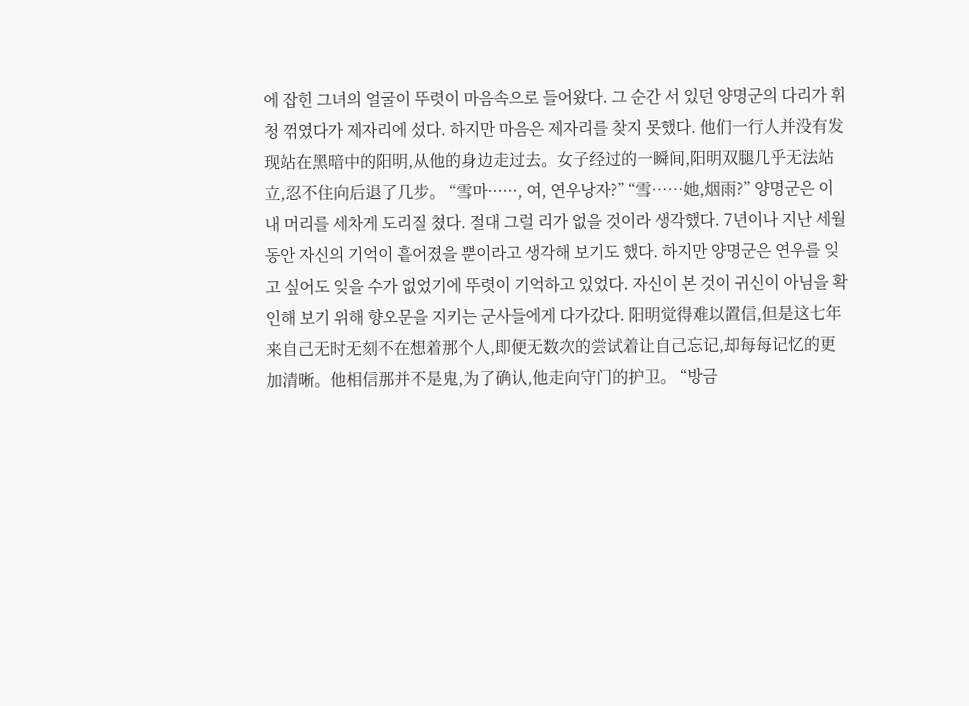에 잡힌 그녀의 얼굴이 뚜렷이 마음속으로 들어왔다. 그 순간 서 있던 양명군의 다리가 휘청 꺾였다가 제자리에 섰다. 하지만 마음은 제자리를 찾지 못했다. 他们一行人并没有发现站在黑暗中的阳明,从他的身边走过去。女子经过的一瞬间,阳明双腿几乎无法站立,忍不住向后退了几步。 “雪마······, 여, 연우낭자?” “雪……她,烟雨?” 양명군은 이내 머리를 세차게 도리질 쳤다. 절대 그럴 리가 없을 것이라 생각했다. 7년이나 지난 세월동안 자신의 기억이 흩어졌을 뿐이라고 생각해 보기도 했다. 하지만 양명군은 연우를 잊고 싶어도 잊을 수가 없었기에 뚜렷이 기억하고 있었다. 자신이 본 것이 귀신이 아님을 확인해 보기 위해 향오문을 지키는 군사들에게 다가갔다. 阳明觉得难以置信,但是这七年来自己无时无刻不在想着那个人,即便无数次的尝试着让自己忘记,却每每记忆的更加清晰。他相信那并不是鬼,为了确认,他走向守门的护卫。 “방금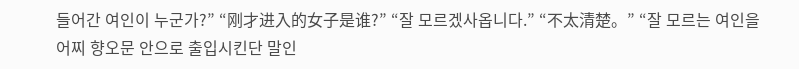들어간 여인이 누군가?” “刚才进入的女子是谁?” “잘 모르겠사옵니다.” “不太清楚。” “잘 모르는 여인을 어찌 향오문 안으로 출입시킨단 말인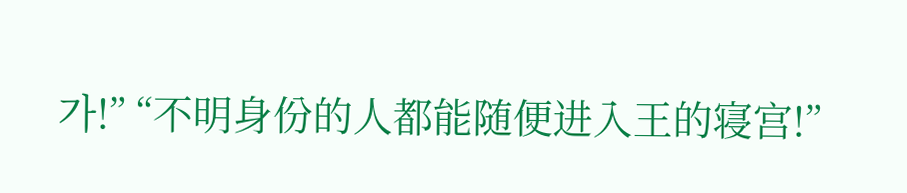가!” “不明身份的人都能随便进入王的寝宫!”